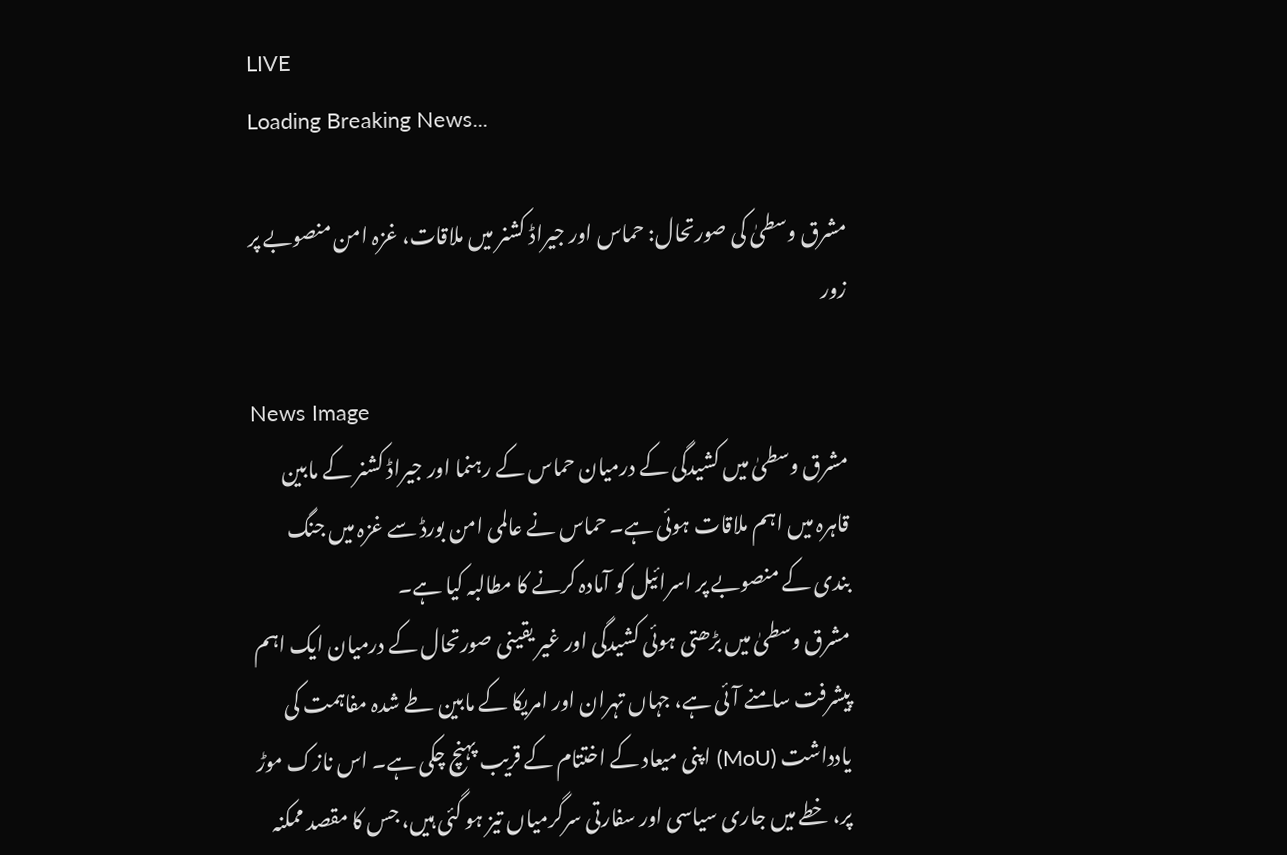LIVE
Loading Breaking News...

مشرق وسطیٰ کی صورتحال: حماس اور جیراڈ کشنر میں ملاقات، غزہ امن منصوبے پر زور

News Image
مشرق وسطیٰ میں کشیدگی کے درمیان حماس کے رہنما اور جیراڈ کشنر کے مابین قاہرہ میں اہم ملاقات ہوئی ہے۔ حماس نے عالمی امن بورڈ سے غزہ میں جنگ بندی کے منصوبے پر اسرائیل کو آمادہ کرنے کا مطالبہ کیا ہے۔
مشرق وسطیٰ میں بڑھتی ہوئی کشیدگی اور غیر یقینی صورتحال کے درمیان ایک اہم پیشرفت سامنے آئی ہے، جہاں تہران اور امریکا کے مابین طے شدہ مفاہمت کی یادداشت (MoU) اپنی میعاد کے اختتام کے قریب پہنچ چکی ہے۔ اس نازک موڑ پر، خطے میں جاری سیاسی اور سفارتی سرگرمیاں تیز ہو گئی ہیں، جس کا مقصد ممکنہ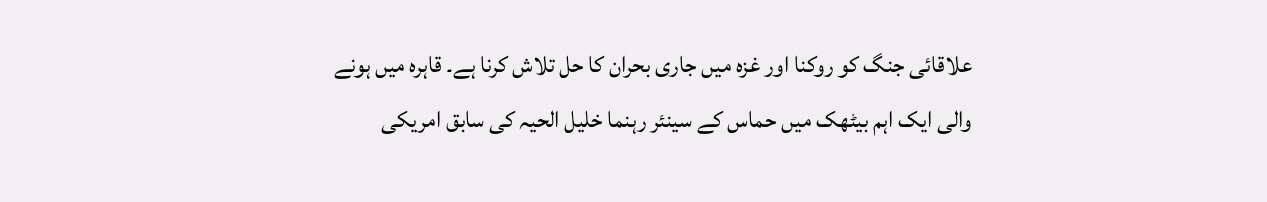علاقائی جنگ کو روکنا اور غزہ میں جاری بحران کا حل تلاش کرنا ہے۔ قاہرہ میں ہونے والی ایک اہم بیٹھک میں حماس کے سینئر رہنما خلیل الحیہ کی سابق امریکی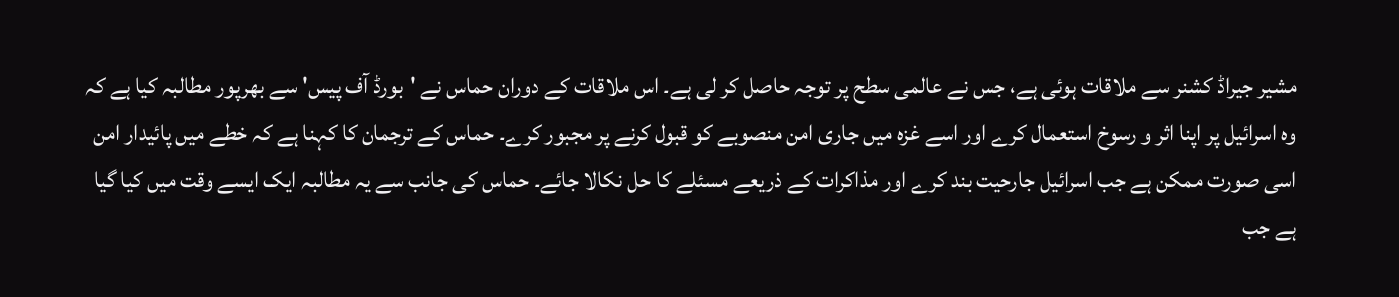مشیر جیراڈ کشنر سے ملاقات ہوئی ہے، جس نے عالمی سطح پر توجہ حاصل کر لی ہے۔ اس ملاقات کے دوران حماس نے 'بورڈ آف پیس' سے بھرپور مطالبہ کیا ہے کہ وہ اسرائیل پر اپنا اثر و رسوخ استعمال کرے اور اسے غزہ میں جاری امن منصوبے کو قبول کرنے پر مجبور کرے۔ حماس کے ترجمان کا کہنا ہے کہ خطے میں پائیدار امن اسی صورت ممکن ہے جب اسرائیل جارحیت بند کرے اور مذاکرات کے ذریعے مسئلے کا حل نکالا جائے۔ حماس کی جانب سے یہ مطالبہ ایک ایسے وقت میں کیا گیا ہے جب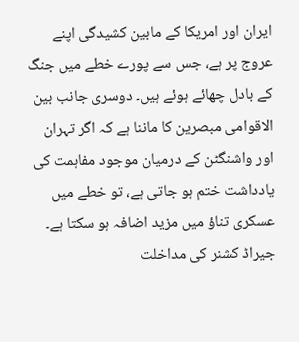ایران اور امریکا کے مابین کشیدگی اپنے عروج پر ہے، جس سے پورے خطے میں جنگ کے بادل چھائے ہوئے ہیں۔ دوسری جانب بین الاقوامی مبصرین کا ماننا ہے کہ اگر تہران اور واشنگٹن کے درمیان موجود مفاہمت کی یادداشت ختم ہو جاتی ہے، تو خطے میں عسکری تناؤ میں مزید اضافہ ہو سکتا ہے۔ جیراڈ کشنر کی مداخلت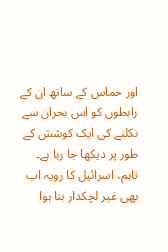اور حماس کے ساتھ ان کے رابطوں کو اس بحران سے نکلنے کی ایک کوشش کے طور پر دیکھا جا رہا ہے۔ تاہم، اسرائیل کا رویہ اب بھی غیر لچکدار بنا ہوا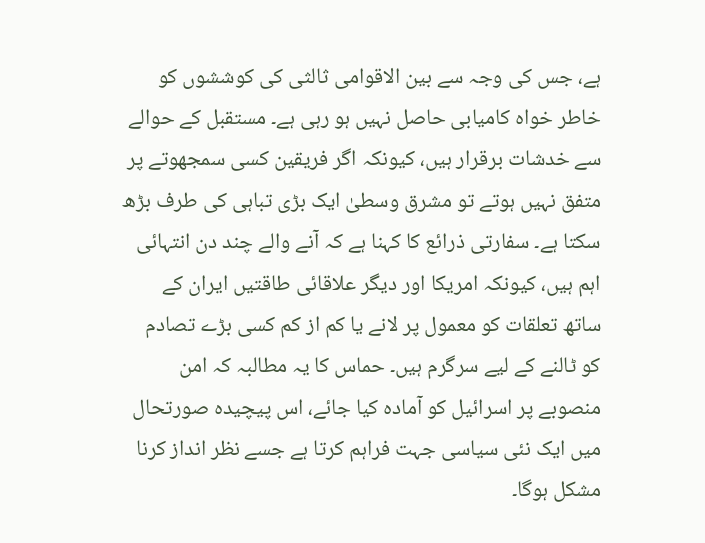ہے، جس کی وجہ سے بین الاقوامی ثالثی کی کوششوں کو خاطر خواہ کامیابی حاصل نہیں ہو رہی ہے۔ مستقبل کے حوالے سے خدشات برقرار ہیں، کیونکہ اگر فریقین کسی سمجھوتے پر متفق نہیں ہوتے تو مشرق وسطیٰ ایک بڑی تباہی کی طرف بڑھ سکتا ہے۔ سفارتی ذرائع کا کہنا ہے کہ آنے والے چند دن انتہائی اہم ہیں، کیونکہ امریکا اور دیگر علاقائی طاقتیں ایران کے ساتھ تعلقات کو معمول پر لانے یا کم از کم کسی بڑے تصادم کو ٹالنے کے لیے سرگرم ہیں۔ حماس کا یہ مطالبہ کہ امن منصوبے پر اسرائیل کو آمادہ کیا جائے، اس پیچیدہ صورتحال میں ایک نئی سیاسی جہت فراہم کرتا ہے جسے نظر انداز کرنا مشکل ہوگا۔